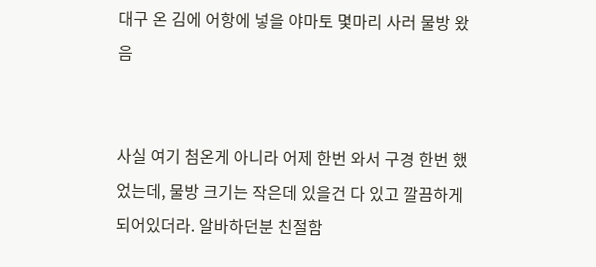대구 온 김에 어항에 넣을 야마토 몇마리 사러 물방 왔음


사실 여기 첨온게 아니라 어제 한번 와서 구경 한번 했었는데, 물방 크기는 작은데 있을건 다 있고 깔끔하게 되어있더라. 알바하던분 친절함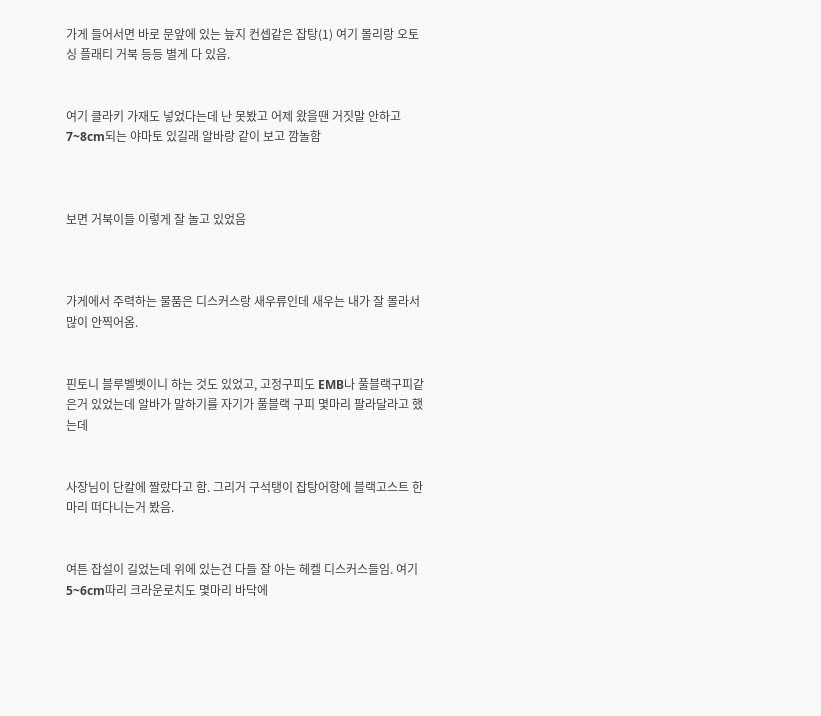가게 들어서면 바로 문앞에 있는 늪지 컨셉같은 잡탕(1) 여기 몰리랑 오토싱 플래티 거북 등등 별게 다 있음.


여기 클라키 가재도 넣었다는데 난 못봤고 어제 왔을땐 거짓말 안하고 7~8cm되는 야마토 있길래 알바랑 같이 보고 깜놀함



보면 거북이들 이렇게 잘 놀고 있었음



가게에서 주력하는 물품은 디스커스랑 새우류인데 새우는 내가 잘 몰라서 많이 안찍어옴.


핀토니 블루벨벳이니 하는 것도 있었고, 고정구피도 EMB나 풀블랙구피같은거 있었는데 알바가 말하기를 자기가 풀블랙 구피 몇마리 팔라달라고 했는데


사장님이 단칼에 짤랐다고 함. 그리거 구석탱이 잡탕어항에 블랙고스트 한마리 떠다니는거 봤음.


여튼 잡설이 길었는데 위에 있는건 다들 잘 아는 헤켈 디스커스들임. 여기 5~6cm따리 크라운로치도 몇마리 바닥에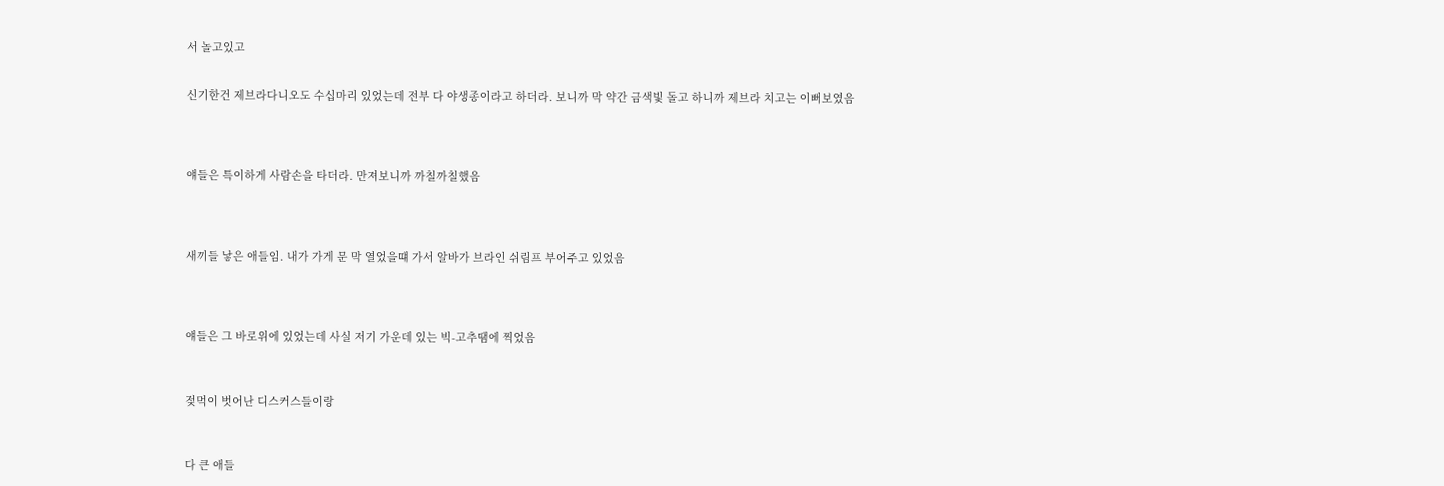서 놀고있고


신기한건 제브라다니오도 수십마리 있었는데 전부 다 야생종이라고 하더라. 보니까 막 약간 금색빛 돌고 하니까 제브라 치고는 이뻐보였음




얘들은 특이하게 사람손을 타더라. 만져보니까 까칠까칠했음




새끼들 낳은 애들임. 내가 가게 문 막 열었을떄 가서 알바가 브라인 쉬림프 부어주고 있었음




얘들은 그 바로위에 있었는데 사실 저기 가운데 있는 빅-고추땜에 찍었음



젖먹이 벗어난 디스커스들이랑



다 큰 애들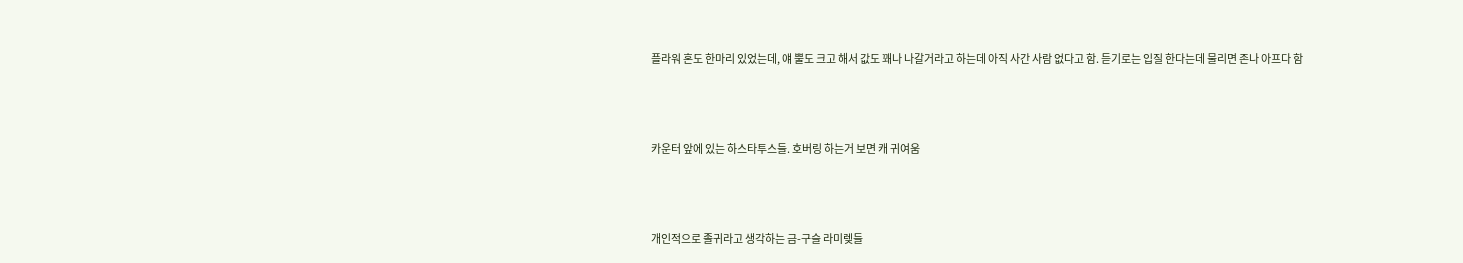플라워 혼도 한마리 있었는데, 얘 뿔도 크고 해서 값도 꽤나 나갈거라고 하는데 아직 사간 사람 없다고 함. 듣기로는 입질 한다는데 물리면 존나 아프다 함



카운터 앞에 있는 하스타투스들. 호버링 하는거 보면 캐 귀여움



개인적으로 졸귀라고 생각하는 금-구슬 라미렞들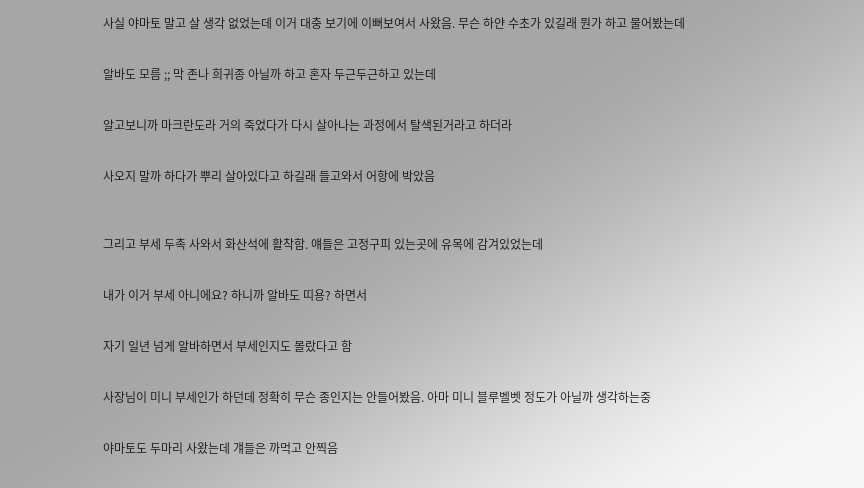사실 야마토 말고 살 생각 없었는데 이거 대충 보기에 이뻐보여서 사왔음. 무슨 하얀 수초가 있길래 뭔가 하고 물어봤는데


알바도 모름 ;; 막 존나 희귀종 아닐까 하고 혼자 두근두근하고 있는데


알고보니까 마크란도라 거의 죽었다가 다시 살아나는 과정에서 탈색된거라고 하더라


사오지 말까 하다가 뿌리 살아있다고 하길래 들고와서 어항에 박았음



그리고 부세 두촉 사와서 화산석에 활착함. 얘들은 고정구피 있는곳에 유목에 감겨있었는데


내가 이거 부세 아니에요? 하니까 알바도 띠용? 하면서


자기 일년 넘게 알바하면서 부세인지도 몰랐다고 함


사장님이 미니 부세인가 하던데 정확히 무슨 종인지는 안들어봤음. 아마 미니 블루벨벳 정도가 아닐까 생각하는중


야마토도 두마리 사왔는데 걔들은 까먹고 안찍음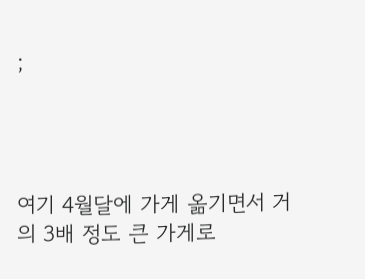;




여기 4월달에 가게 옮기면서 거의 3배 정도 큰 가게로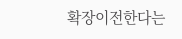확장이전한다는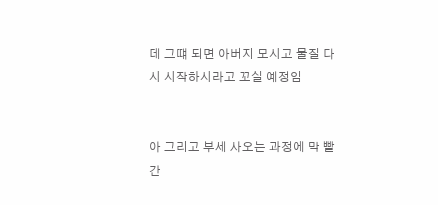데 그떄 되면 아버지 모시고 물질 다시 시작하시라고 꼬실 예정임


아 그리고 부세 사오는 과정에 막 빨간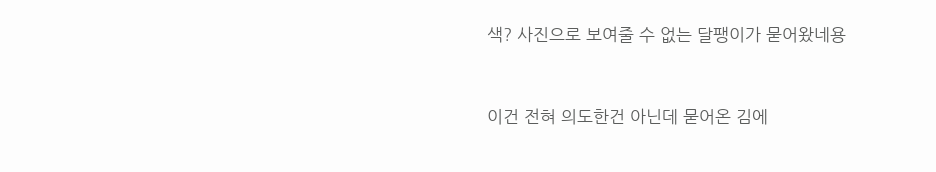색? 사진으로 보여줄 수 없는 달팽이가 묻어왔네용


이건 전혀 의도한건 아닌데 묻어온 김에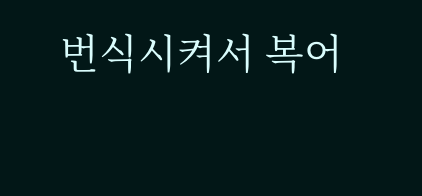번식시켜서 복어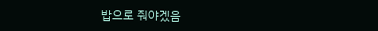밥으로 줘야겠음